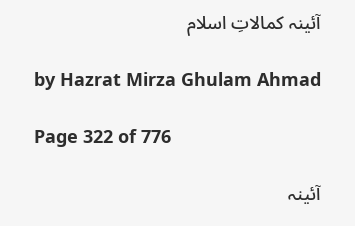آئینہ کمالاتِ اسلام

by Hazrat Mirza Ghulam Ahmad

Page 322 of 776

آئینہ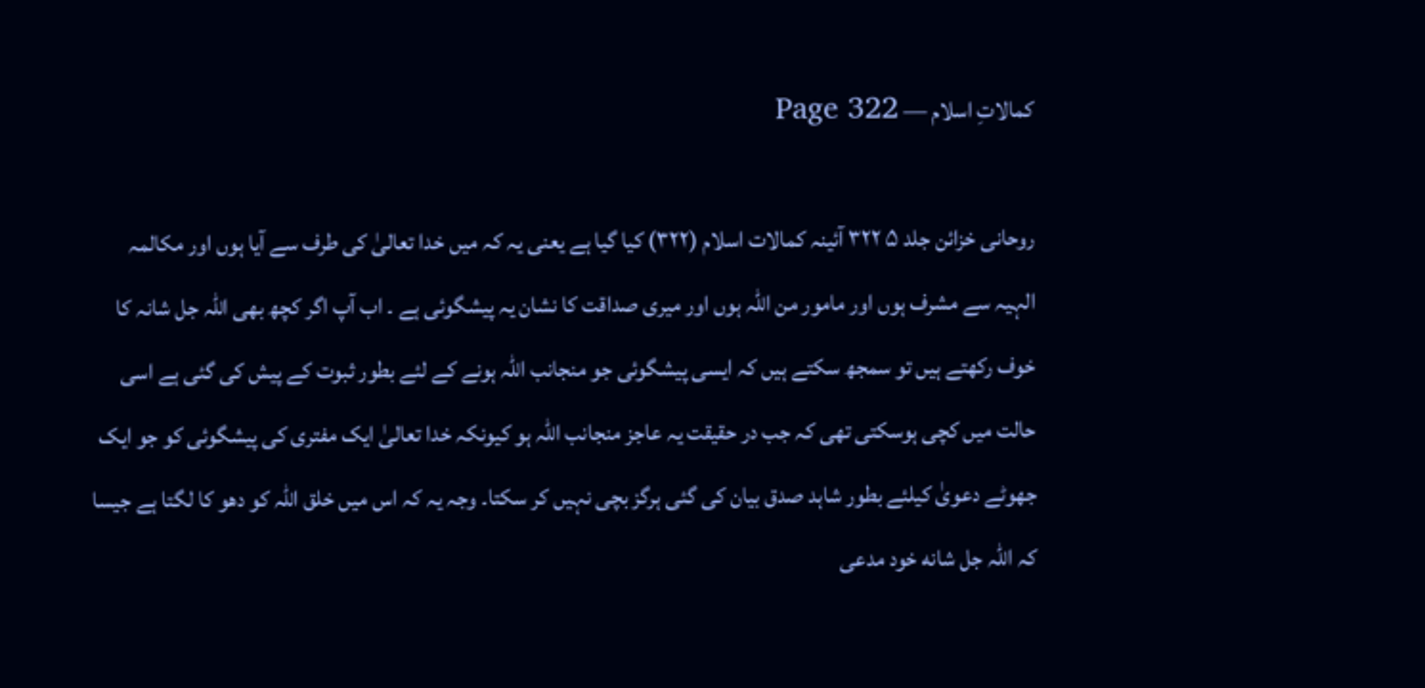کمالاتِ اسلام — Page 322

روحانی خزائن جلد ۵ ۳۲۲ آئینہ کمالات اسلام (۳۲۲) کیا گیا ہے یعنی یہ کہ میں خدا تعالیٰ کی طرف سے آیا ہوں اور مکالمہ الہیہ سے مشرف ہوں اور مامور من اللہ ہوں اور میری صداقت کا نشان یہ پیشگوئی ہے ۔ اب آپ اگر کچھ بھی اللہ جل شانہ کا خوف رکھتے ہیں تو سمجھ سکتے ہیں کہ ایسی پیشگوئی جو منجانب اللہ ہونے کے لئے بطور ثبوت کے پیش کی گئی ہے اسی حالت میں کچی ہوسکتی تھی کہ جب در حقیقت یہ عاجز منجانب اللہ ہو کیونکہ خدا تعالیٰ ایک مفتری کی پیشگوئی کو جو ایک جھوٹے دعویٰ کیلئے بطور شاہد صدق بیان کی گئی ہرگز بچی نہیں کر سکتا۔ وجہ یہ کہ اس میں خلق اللہ کو دھو کا لگتا ہے جیسا کہ اللہ جل شانه خود مدعی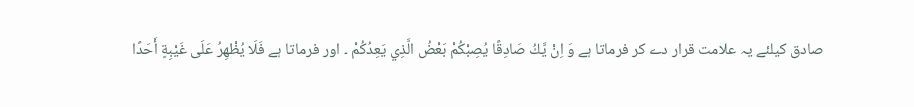صادق کیلئے یہ علامت قرار دے کر فرماتا ہے وَ اِنْ يَّكُ صَادِقًا يُصِبْكُمْ بَعْضُ الَّذِي يَعِدُكُمْ ۔ اور فرماتا ہے فَلَا يُظْهِرُ عَلَى غَيْبِةٍ أَحَدًا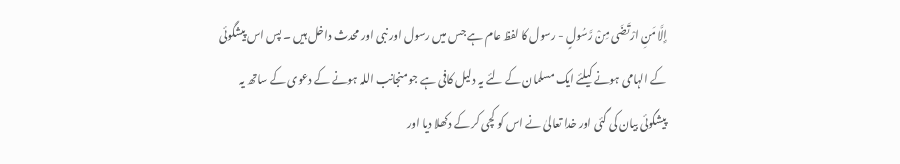إِلَّا مَنِ ارْتَضَى مِنْ رَّسُولٍ - رسول کا لفظ عام ہے جس میں رسول اور نبی اور محدث داخل ہیں ۔ پس اس پیشگوئی کے الہامی ہونے کیلئے ایک مسلمان کے لئے یہ دلیل کافی ہے جو منجانب اللہ ہونے کے دعوی کے ساتھ یہ پیشگوئی بیان کی گئی اور خدا تعالیٰ نے اس کو کچی کر کے دکھلا دیا اور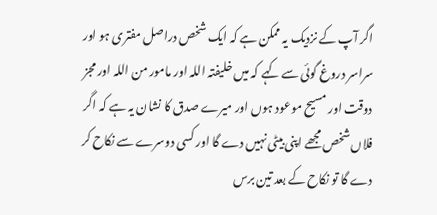اگر آپ کے نزدیک یہ ممکن ہے کہ ایک شخص دراصل مفتری ہو اور سراسر دروغ گوئی سے کہے کہ میں خلیفتہ اللہ اور مامور من اللہ اور مجز دوقت اور مسیح موعود ہوں اور میرے صدق کا نشان یہ ہے کہ اگر فلاں شخص مجھے اپنی بیٹی نہیں دے گا اور کسی دوسرے سے نکاح کر دے گا تو نکاح کے بعد تین برس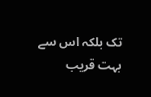تک بلکہ اس سے بہت قریب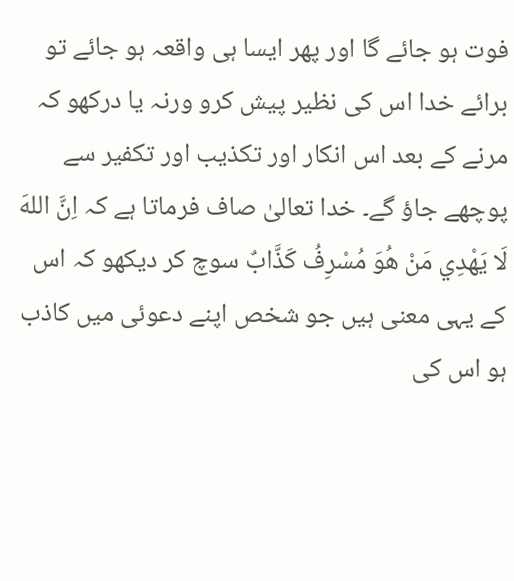فوت ہو جائے گا اور پھر ایسا ہی واقعہ ہو جائے تو برائے خدا اس کی نظیر پیش کرو ورنہ یا درکھو کہ مرنے کے بعد اس انکار اور تکذیب اور تکفیر سے پوچھے جاؤ گے۔ خدا تعالیٰ صاف فرماتا ہے کہ اِنَّ اللهَ لَا يَهْدِي مَنْ هُوَ مُسْرِفُ كَذَّابٌ سوچ کر دیکھو کہ اس کے یہی معنی ہیں جو شخص اپنے دعوئی میں کاذب ہو اس کی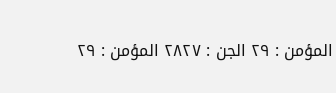المؤمن : ٢٩ الجن : ۲۸۲۷ المؤمن : ٢٩